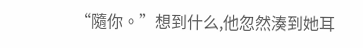“隨你。”想到什么,他忽然湊到她耳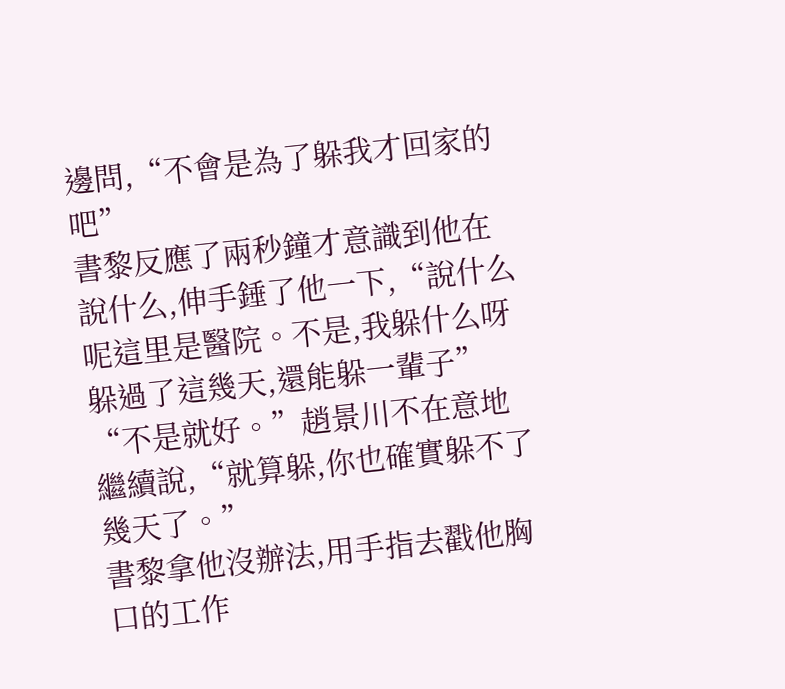邊問,“不會是為了躲我才回家的吧”
書黎反應了兩秒鐘才意識到他在說什么,伸手錘了他一下,“說什么呢這里是醫院。不是,我躲什么呀躲過了這幾天,還能躲一輩子”
“不是就好。”趙景川不在意地繼續說,“就算躲,你也確實躲不了幾天了。”
書黎拿他沒辦法,用手指去戳他胸口的工作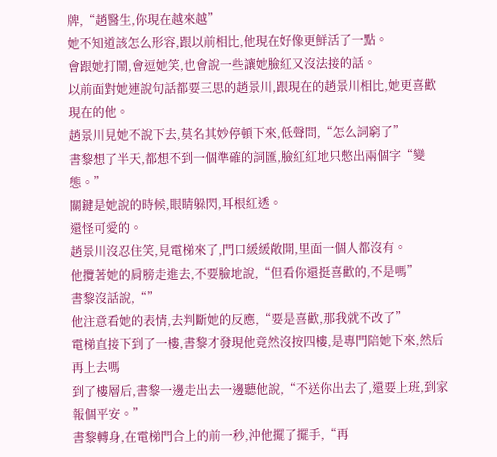牌,“趙醫生,你現在越來越”
她不知道該怎么形容,跟以前相比,他現在好像更鮮活了一點。
會跟她打鬧,會逗她笑,也會說一些讓她臉紅又沒法接的話。
以前面對她連說句話都要三思的趙景川,跟現在的趙景川相比,她更喜歡現在的他。
趙景川見她不說下去,莫名其妙停頓下來,低聲問,“怎么詞窮了”
書黎想了半天,都想不到一個準確的詞匯,臉紅紅地只憋出兩個字“變態。”
關鍵是她說的時候,眼睛躲閃,耳根紅透。
還怪可愛的。
趙景川沒忍住笑,見電梯來了,門口緩緩敞開,里面一個人都沒有。
他攬著她的肩膀走進去,不要臉地說,“但看你還挺喜歡的,不是嗎”
書黎沒話說,“”
他注意看她的表情,去判斷她的反應,“要是喜歡,那我就不改了”
電梯直接下到了一樓,書黎才發現他竟然沒按四樓,是專門陪她下來,然后再上去嗎
到了樓層后,書黎一邊走出去一邊聽他說,“不送你出去了,還要上班,到家報個平安。”
書黎轉身,在電梯門合上的前一秒,沖他擺了擺手,“再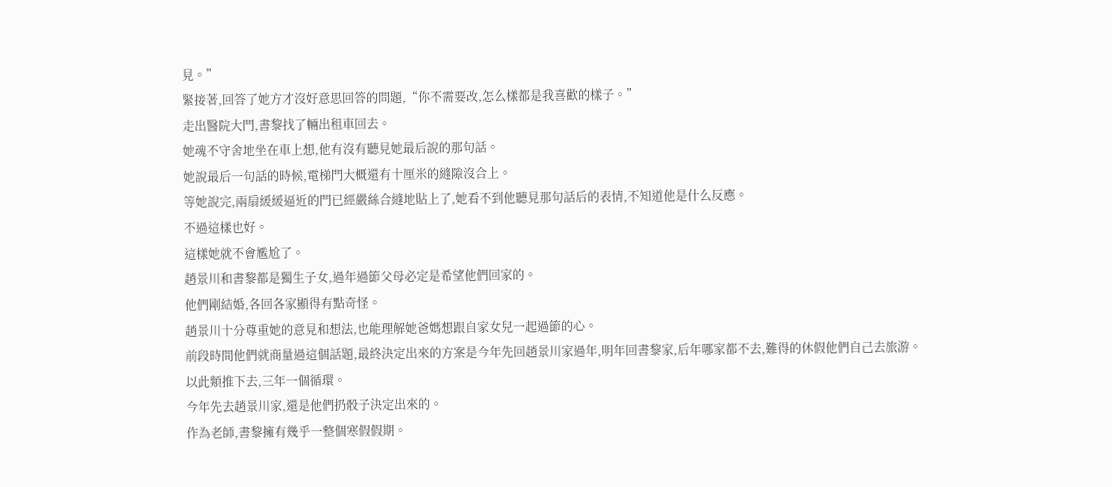見。”
緊接著,回答了她方才沒好意思回答的問題,“你不需要改,怎么樣都是我喜歡的樣子。”
走出醫院大門,書黎找了輛出租車回去。
她魂不守舍地坐在車上想,他有沒有聽見她最后說的那句話。
她說最后一句話的時候,電梯門大概還有十厘米的縫隙沒合上。
等她說完,兩扇緩緩逼近的門已經嚴絲合縫地貼上了,她看不到他聽見那句話后的表情,不知道他是什么反應。
不過這樣也好。
這樣她就不會尷尬了。
趙景川和書黎都是獨生子女,過年過節父母必定是希望他們回家的。
他們剛結婚,各回各家顯得有點奇怪。
趙景川十分尊重她的意見和想法,也能理解她爸媽想跟自家女兒一起過節的心。
前段時間他們就商量過這個話題,最終決定出來的方案是今年先回趙景川家過年,明年回書黎家,后年哪家都不去,難得的休假他們自己去旅游。
以此類推下去,三年一個循環。
今年先去趙景川家,還是他們扔骰子決定出來的。
作為老師,書黎擁有幾乎一整個寒假假期。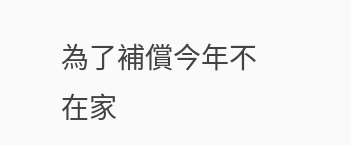為了補償今年不在家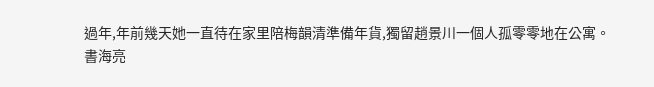過年,年前幾天她一直待在家里陪梅韻清準備年貨,獨留趙景川一個人孤零零地在公寓。
書海亮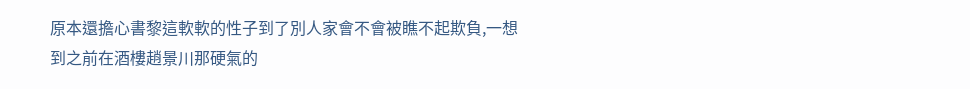原本還擔心書黎這軟軟的性子到了別人家會不會被瞧不起欺負,一想到之前在酒樓趙景川那硬氣的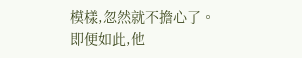模樣,忽然就不擔心了。
即便如此,他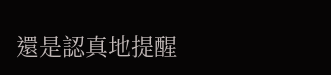還是認真地提醒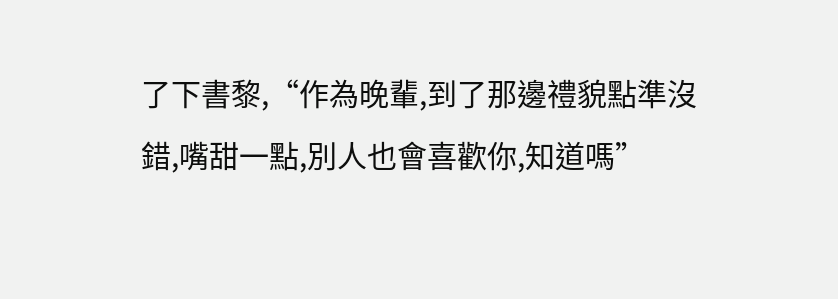了下書黎,“作為晚輩,到了那邊禮貌點準沒錯,嘴甜一點,別人也會喜歡你,知道嗎”